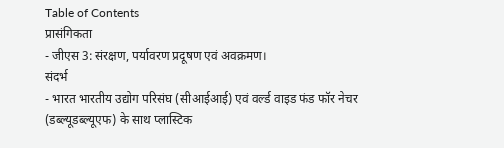Table of Contents
प्रासंगिकता
- जीएस 3: संरक्षण, पर्यावरण प्रदूषण एवं अवक्रमण।
संदर्भ
- भारत भारतीय उद्योग परिसंघ (सीआईआई) एवं वर्ल्ड वाइड फंड फॉर नेचर (डब्ल्यूडब्ल्यूएफ) के साथ प्लास्टिक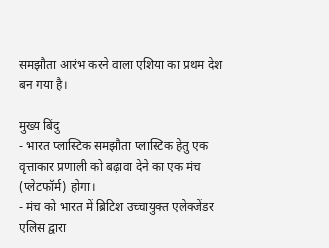समझौता आरंभ करने वाला एशिया का प्रथम देश बन गया है।

मुख्य बिंदु
- भारत प्लास्टिक समझौता प्लास्टिक हेतु एक वृत्ताकार प्रणाली को बढ़ावा देने का एक मंच (प्लेटफॉर्म) होगा।
- मंच को भारत में ब्रिटिश उच्चायुक्त एलेक्जेंडर एलिस द्वारा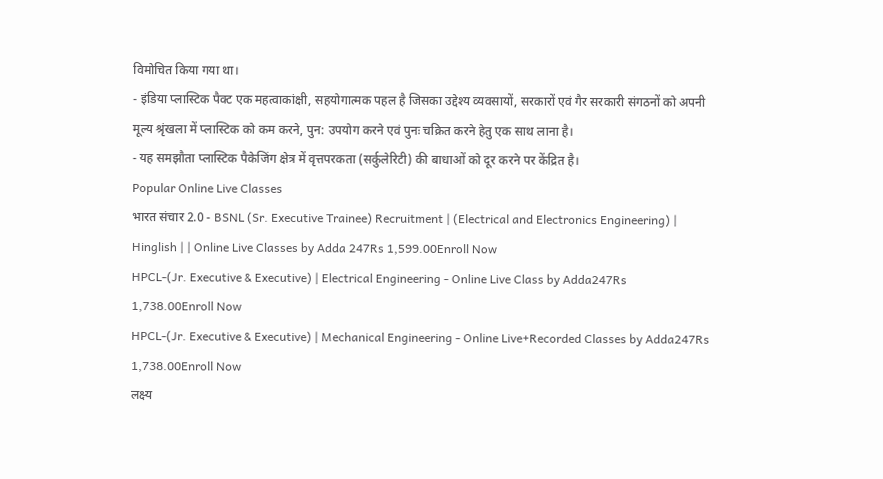विमोचित किया गया था।
- इंडिया प्लास्टिक पैक्ट एक महत्वाकांक्षी, सहयोगात्मक पहल है जिसका उद्देश्य व्यवसायों, सरकारों एवं गैर सरकारी संगठनों को अपनी मूल्य श्रृंखला में प्लास्टिक को कम करने, पुन: उपयोग करने एवं पुनः चक्रित करने हेतु एक साथ लाना है।
- यह समझौता प्लास्टिक पैकेजिंग क्षेत्र में वृत्तपरकता (सर्कुलेरिटी) की बाधाओं को दूर करने पर केंद्रित है।
Popular Online Live Classes
भारत संचार 2.0 - BSNL (Sr. Executive Trainee) Recruitment | (Electrical and Electronics Engineering) | Hinglish | | Online Live Classes by Adda 247Rs 1,599.00Enroll Now
HPCL-(Jr. Executive & Executive) | Electrical Engineering - Online Live Class by Adda247Rs 1,738.00Enroll Now
HPCL-(Jr. Executive & Executive) | Mechanical Engineering - Online Live+Recorded Classes by Adda247Rs 1,738.00Enroll Now
लक्ष्य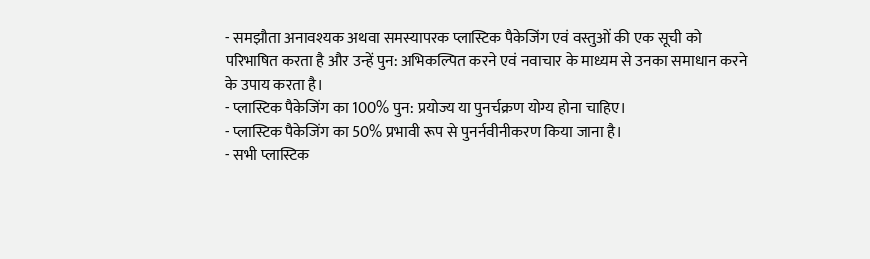- समझौता अनावश्यक अथवा समस्यापरक प्लास्टिक पैकेजिंग एवं वस्तुओं की एक सूची को परिभाषित करता है और उन्हें पुन: अभिकल्पित करने एवं नवाचार के माध्यम से उनका समाधान करने के उपाय करता है।
- प्लास्टिक पैकेजिंग का 100% पुन: प्रयोज्य या पुनर्चक्रण योग्य होना चाहिए।
- प्लास्टिक पैकेजिंग का 50% प्रभावी रूप से पुनर्नवीनीकरण किया जाना है।
- सभी प्लास्टिक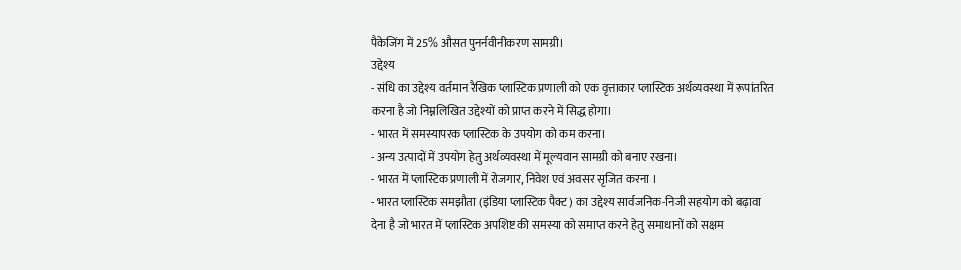पैकेजिंग में 25% औसत पुनर्नवीनीकरण सामग्री।
उद्देश्य
- संधि का उद्देश्य वर्तमान रैखिक प्लास्टिक प्रणाली को एक वृत्ताकार प्लास्टिक अर्थव्यवस्था में रूपांतरित करना है जो निम्नलिखित उद्देश्यों को प्राप्त करने में सिद्ध होगा।
- भारत में समस्यापरक प्लास्टिक के उपयोग को कम करना।
- अन्य उत्पादों में उपयोग हेतु अर्थव्यवस्था में मूल्यवान सामग्री को बनाए रखना।
- भारत में प्लास्टिक प्रणाली में रोजगार, निवेश एवं अवसर सृजित करना ।
- भारत प्लास्टिक समझौता (इंडिया प्लास्टिक पैक्ट) का उद्देश्य सार्वजनिक-निजी सहयोग को बढ़ावा देना है जो भारत में प्लास्टिक अपशिष्ट की समस्या को समाप्त करने हेतु समाधानों को सक्षम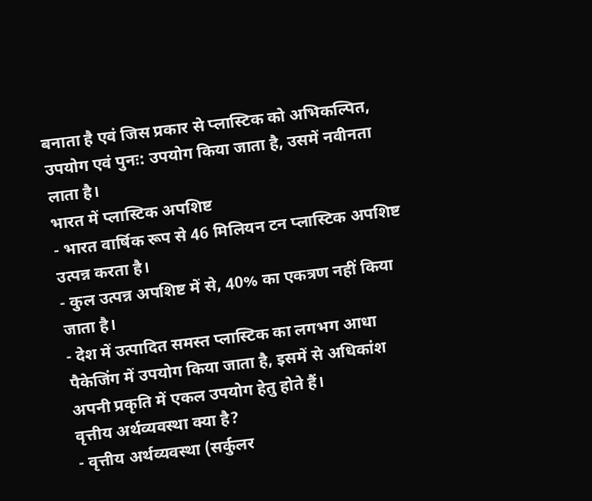बनाता है एवं जिस प्रकार से प्लास्टिक को अभिकल्पित, उपयोग एवं पुनः: उपयोग किया जाता है, उसमें नवीनता लाता है।
भारत में प्लास्टिक अपशिष्ट
- भारत वार्षिक रूप से 46 मिलियन टन प्लास्टिक अपशिष्ट उत्पन्न करता है।
- कुल उत्पन्न अपशिष्ट में से, 40% का एकत्रण नहीं किया जाता है।
- देश में उत्पादित समस्त प्लास्टिक का लगभग आधा पैकेजिंग में उपयोग किया जाता है, इसमें से अधिकांश अपनी प्रकृति में एकल उपयोग हेतु होते हैं।
वृत्तीय अर्थव्यवस्था क्या है?
- वृत्तीय अर्थव्यवस्था (सर्कुलर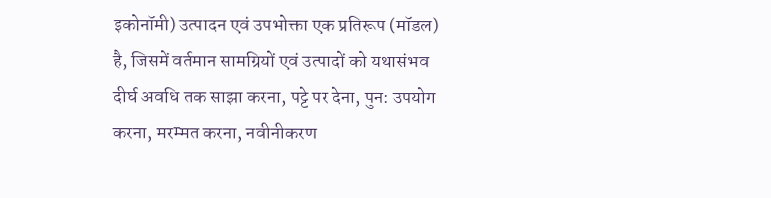इकोनॉमी) उत्पादन एवं उपभोक्ता एक प्रतिरूप (मॉडल) है, जिसमें वर्तमान सामग्रियों एवं उत्पादों को यथासंभव दीर्घ अवधि तक साझा करना, पट्टे पर देना, पुन: उपयोग करना, मरम्मत करना, नवीनीकरण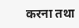करना तथा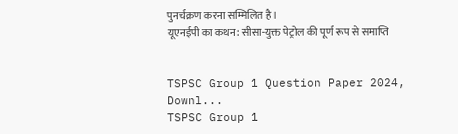पुनर्चक्रण करना सम्मिलित है।
यूएनईपी का कथन: सीसा-युक्त पेट्रोल की पूर्ण रूप से समाप्ति


TSPSC Group 1 Question Paper 2024, Downl...
TSPSC Group 1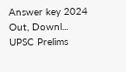Answer key 2024 Out, Downl...
UPSC Prelims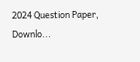2024 Question Paper, Downlo...